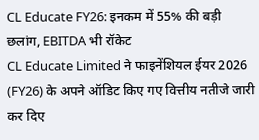CL Educate FY26: इनकम में 55% की बड़ी छलांग, EBITDA भी रॉकेट
CL Educate Limited ने फाइनेंशियल ईयर 2026 (FY26) के अपने ऑडिट किए गए वित्तीय नतीजे जारी कर दिए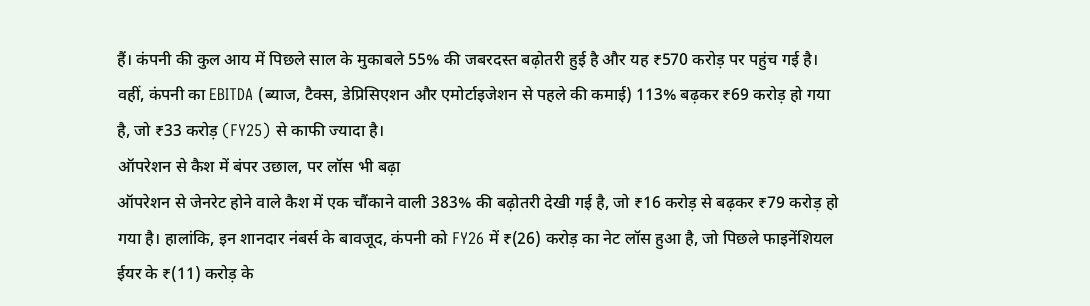हैं। कंपनी की कुल आय में पिछले साल के मुकाबले 55% की जबरदस्त बढ़ोतरी हुई है और यह ₹570 करोड़ पर पहुंच गई है। वहीं, कंपनी का EBITDA (ब्याज, टैक्स, डेप्रिसिएशन और एमोर्टाइजेशन से पहले की कमाई) 113% बढ़कर ₹69 करोड़ हो गया है, जो ₹33 करोड़ (FY25) से काफी ज्यादा है।
ऑपरेशन से कैश में बंपर उछाल, पर लॉस भी बढ़ा
ऑपरेशन से जेनरेट होने वाले कैश में एक चौंकाने वाली 383% की बढ़ोतरी देखी गई है, जो ₹16 करोड़ से बढ़कर ₹79 करोड़ हो गया है। हालांकि, इन शानदार नंबर्स के बावजूद, कंपनी को FY26 में ₹(26) करोड़ का नेट लॉस हुआ है, जो पिछले फाइनेंशियल ईयर के ₹(11) करोड़ के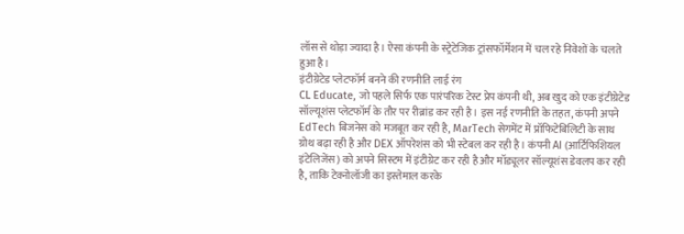लॉस से थोड़ा ज्यादा है। ऐसा कंपनी के स्ट्रेटेजिक ट्रांसफॉर्मेशन में चल रहे निवेशों के चलते हुआ है।
इंटीग्रेटेड प्लेटफॉर्म बनने की रणनीति लाई रंग
CL Educate, जो पहले सिर्फ एक पारंपरिक टेस्ट प्रेप कंपनी थी, अब खुद को एक इंटीग्रेटेड सॉल्यूशंस प्लेटफॉर्म के तौर पर रीब्रांड कर रही है। इस नई रणनीति के तहत, कंपनी अपने EdTech बिजनेस को मजबूत कर रही है, MarTech सेगमेंट में प्रॉफिटेबिलिटी के साथ ग्रोथ बढ़ा रही है और DEX ऑपरेशंस को भी स्टेबल कर रही है। कंपनी AI (आर्टिफिशियल इंटेलिजेंस) को अपने सिस्टम में इंटीग्रेट कर रही है और मॉड्यूलर सॉल्यूशंस डेवलप कर रही है, ताकि टेक्नोलॉजी का इस्तेमाल करके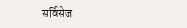सर्विसेज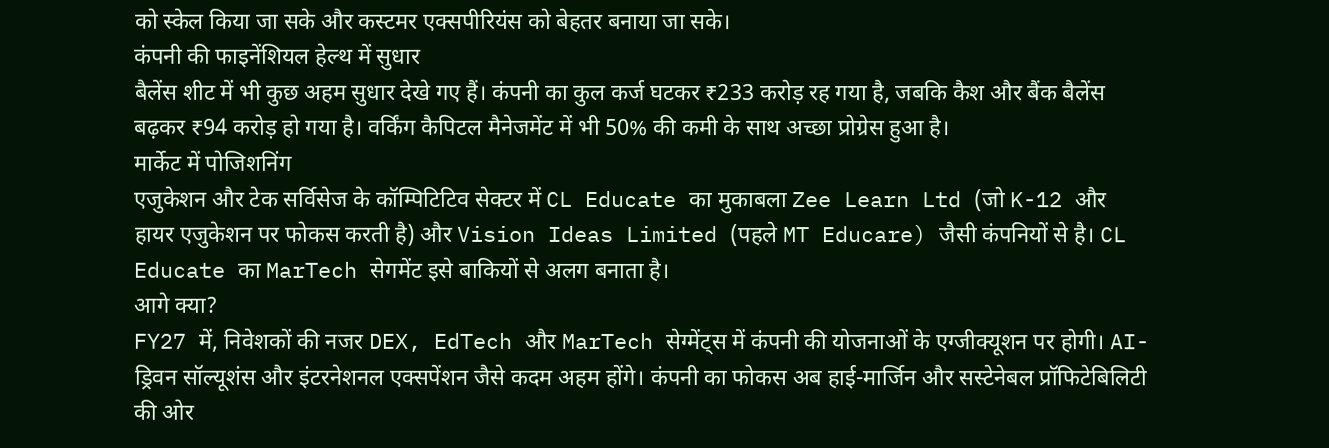को स्केल किया जा सके और कस्टमर एक्सपीरियंस को बेहतर बनाया जा सके।
कंपनी की फाइनेंशियल हेल्थ में सुधार
बैलेंस शीट में भी कुछ अहम सुधार देखे गए हैं। कंपनी का कुल कर्ज घटकर ₹233 करोड़ रह गया है, जबकि कैश और बैंक बैलेंस बढ़कर ₹94 करोड़ हो गया है। वर्किंग कैपिटल मैनेजमेंट में भी 50% की कमी के साथ अच्छा प्रोग्रेस हुआ है।
मार्केट में पोजिशनिंग
एजुकेशन और टेक सर्विसेज के कॉम्पिटिटिव सेक्टर में CL Educate का मुकाबला Zee Learn Ltd (जो K-12 और हायर एजुकेशन पर फोकस करती है) और Vision Ideas Limited (पहले MT Educare) जैसी कंपनियों से है। CL Educate का MarTech सेगमेंट इसे बाकियों से अलग बनाता है।
आगे क्या?
FY27 में, निवेशकों की नजर DEX, EdTech और MarTech सेग्मेंट्स में कंपनी की योजनाओं के एग्जीक्यूशन पर होगी। AI-ड्रिवन सॉल्यूशंस और इंटरनेशनल एक्सपेंशन जैसे कदम अहम होंगे। कंपनी का फोकस अब हाई-मार्जिन और सस्टेनेबल प्रॉफिटेबिलिटी की ओर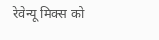रेवेन्यू मिक्स को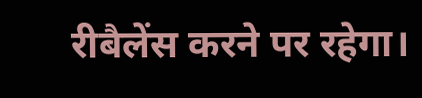रीबैलेंस करने पर रहेगा।